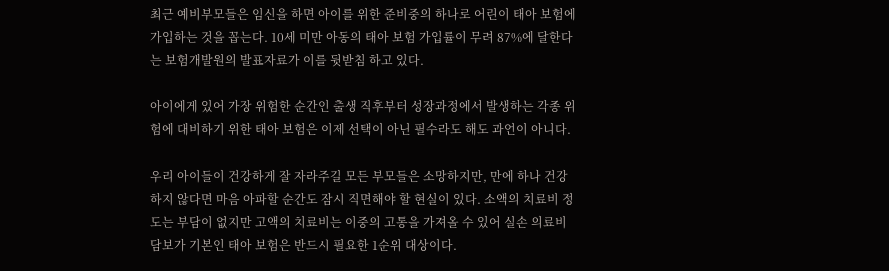최근 예비부모들은 임신을 하면 아이를 위한 준비중의 하나로 어린이 태아 보험에 가입하는 것을 꼽는다. 10세 미만 아동의 태아 보험 가입률이 무려 87%에 달한다는 보험개발원의 발표자료가 이를 뒷받침 하고 있다.

아이에게 있어 가장 위험한 순간인 출생 직후부터 성장과정에서 발생하는 각종 위험에 대비하기 위한 태아 보험은 이제 선택이 아닌 필수라도 해도 과언이 아니다.

우리 아이들이 건강하게 잘 자라주길 모든 부모들은 소망하지만, 만에 하나 건강하지 않다면 마음 아파할 순간도 잠시 직면해야 할 현실이 있다. 소액의 치료비 정도는 부담이 없지만 고액의 치료비는 이중의 고통을 가져올 수 있어 실손 의료비 담보가 기본인 태아 보험은 반드시 필요한 1순위 대상이다.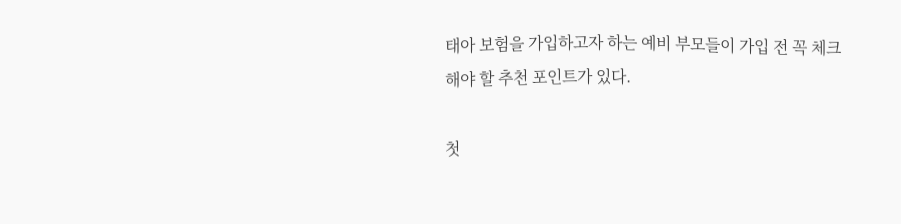태아 보험을 가입하고자 하는 예비 부모들이 가입 전 꼭 체크해야 할 추천 포인트가 있다.

첫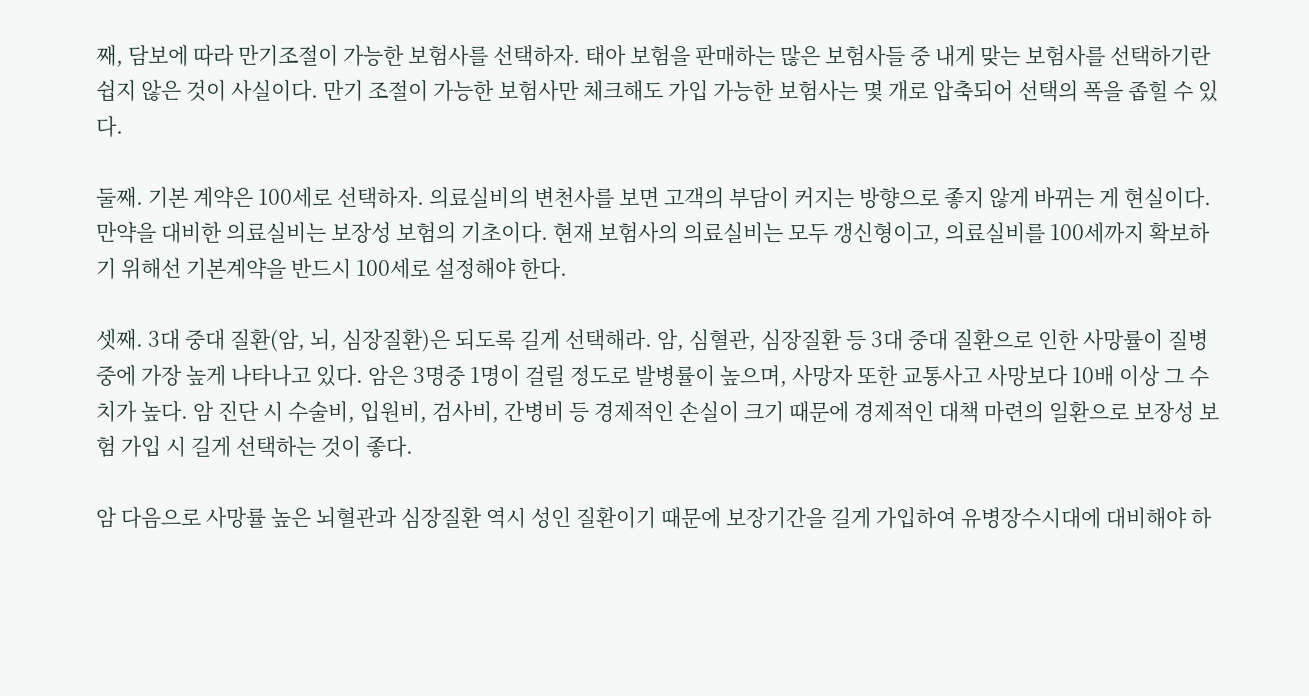째, 담보에 따라 만기조절이 가능한 보험사를 선택하자. 태아 보험을 판매하는 많은 보험사들 중 내게 맞는 보험사를 선택하기란 쉽지 않은 것이 사실이다. 만기 조절이 가능한 보험사만 체크해도 가입 가능한 보험사는 몇 개로 압축되어 선택의 폭을 좁힐 수 있다.

둘째. 기본 계약은 100세로 선택하자. 의료실비의 변천사를 보면 고객의 부담이 커지는 방향으로 좋지 않게 바뀌는 게 현실이다. 만약을 대비한 의료실비는 보장성 보험의 기초이다. 현재 보험사의 의료실비는 모두 갱신형이고, 의료실비를 100세까지 확보하기 위해선 기본계약을 반드시 100세로 설정해야 한다.

셋째. 3대 중대 질환(암, 뇌, 심장질환)은 되도록 길게 선택해라. 암, 심혈관, 심장질환 등 3대 중대 질환으로 인한 사망률이 질병 중에 가장 높게 나타나고 있다. 암은 3명중 1명이 걸릴 정도로 발병률이 높으며, 사망자 또한 교통사고 사망보다 10배 이상 그 수치가 높다. 암 진단 시 수술비, 입원비, 검사비, 간병비 등 경제적인 손실이 크기 때문에 경제적인 대책 마련의 일환으로 보장성 보험 가입 시 길게 선택하는 것이 좋다.

암 다음으로 사망률 높은 뇌혈관과 심장질환 역시 성인 질환이기 때문에 보장기간을 길게 가입하여 유병장수시대에 대비해야 하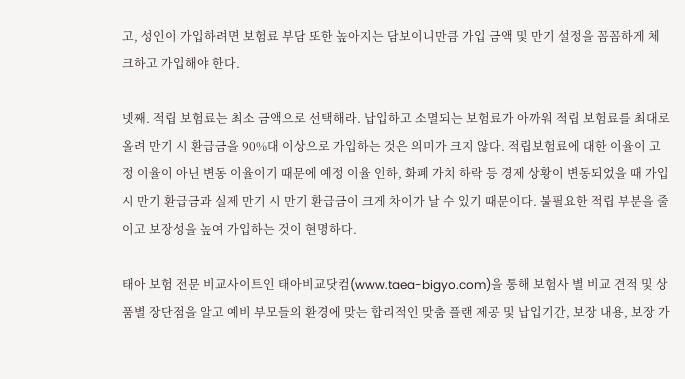고, 성인이 가입하려면 보험료 부담 또한 높아지는 담보이니만큼 가입 금액 및 만기 설정을 꼼꼼하게 체크하고 가입해야 한다.

넷째. 적립 보험료는 최소 금액으로 선택해라. 납입하고 소멸되는 보험료가 아까워 적립 보험료를 최대로 올려 만기 시 환급금을 90%대 이상으로 가입하는 것은 의미가 크지 않다. 적립보험료에 대한 이율이 고정 이율이 아닌 변동 이율이기 때문에 예정 이율 인하, 화폐 가치 하락 등 경제 상황이 변동되었을 때 가입 시 만기 환급금과 실제 만기 시 만기 환급금이 크게 차이가 날 수 있기 때문이다. 불필요한 적립 부분을 줄이고 보장성을 높여 가입하는 것이 현명하다.

태아 보험 전문 비교사이트인 태아비교닷컴(www.taea-bigyo.com)을 통해 보험사 별 비교 견적 및 상품별 장단점을 알고 예비 부모들의 환경에 맞는 합리적인 맞춤 플랜 제공 및 납입기간, 보장 내용, 보장 가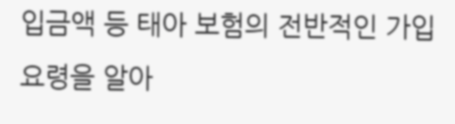입금액 등 태아 보험의 전반적인 가입 요령을 알아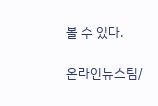볼 수 있다.

온라인뉴스팀/